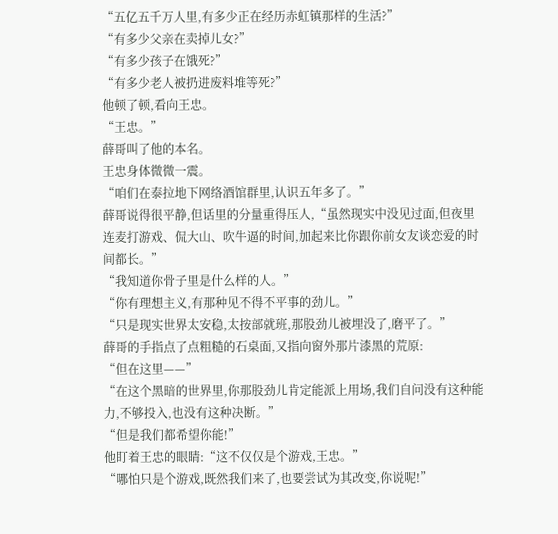“五亿五千万人里,有多少正在经历赤虹镇那样的生活?”
“有多少父亲在卖掉儿女?”
“有多少孩子在饿死?”
“有多少老人被扔进废料堆等死?”
他顿了顿,看向王忠。
“王忠。”
薛哥叫了他的本名。
王忠身体微微一震。
“咱们在泰拉地下网络酒馆群里,认识五年多了。”
薛哥说得很平静,但话里的分量重得压人,“虽然现实中没见过面,但夜里连麦打游戏、侃大山、吹牛逼的时间,加起来比你跟你前女友谈恋爱的时间都长。”
“我知道你骨子里是什么样的人。”
“你有理想主义,有那种见不得不平事的劲儿。”
“只是现实世界太安稳,太按部就班,那股劲儿被埋没了,磨平了。”
薛哥的手指点了点粗糙的石桌面,又指向窗外那片漆黑的荒原:
“但在这里——”
“在这个黑暗的世界里,你那股劲儿肯定能派上用场,我们自问没有这种能力,不够投入,也没有这种决断。”
“但是我们都希望你能!”
他盯着王忠的眼睛:“这不仅仅是个游戏,王忠。”
“哪怕只是个游戏,既然我们来了,也要尝试为其改变,你说呢!”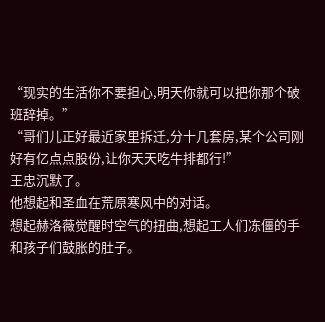“现实的生活你不要担心,明天你就可以把你那个破班辞掉。”
“哥们儿正好最近家里拆迁,分十几套房,某个公司刚好有亿点点股份,让你天天吃牛排都行!”
王忠沉默了。
他想起和圣血在荒原寒风中的对话。
想起赫洛薇觉醒时空气的扭曲,想起工人们冻僵的手和孩子们鼓胀的肚子。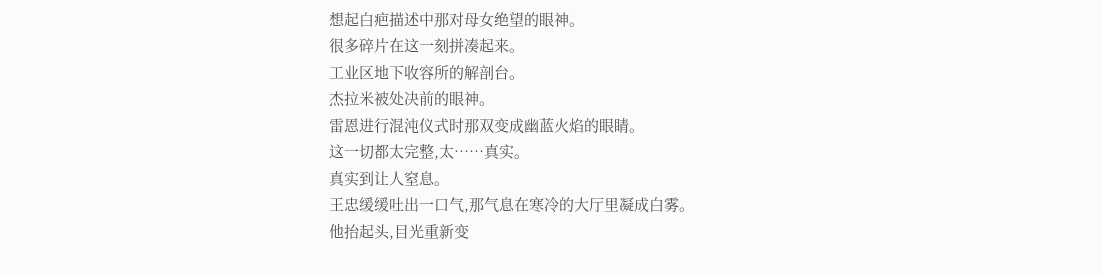想起白疤描述中那对母女绝望的眼神。
很多碎片在这一刻拼凑起来。
工业区地下收容所的解剖台。
杰拉米被处决前的眼神。
雷恩进行混沌仪式时那双变成幽蓝火焰的眼睛。
这一切都太完整,太……真实。
真实到让人窒息。
王忠缓缓吐出一口气,那气息在寒冷的大厅里凝成白雾。
他抬起头,目光重新变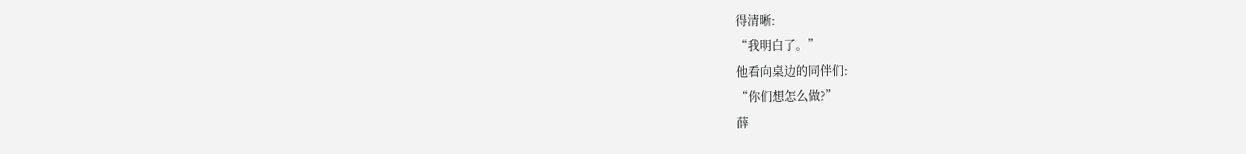得清晰:
“我明白了。”
他看向桌边的同伴们:
“你们想怎么做?”
薛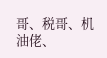哥、税哥、机油佬、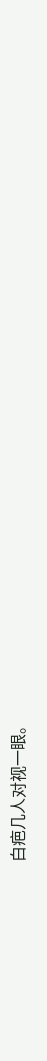白疤几人对视一眼。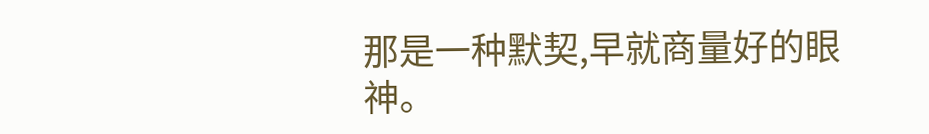那是一种默契,早就商量好的眼神。